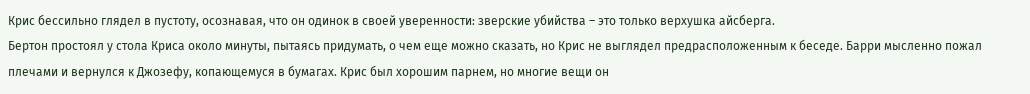Крис бессильно глядел в пустоту, осознавая, что он одинок в своей уверенности: зверские убийства – это только верхушка айсберга.
Бертон простоял у стола Криса около минуты, пытаясь придумать, о чем еще можно сказать, но Крис не выглядел предрасположенным к беседе. Барри мысленно пожал плечами и вернулся к Джозефу, копающемуся в бумагах. Крис был хорошим парнем, но многие вещи он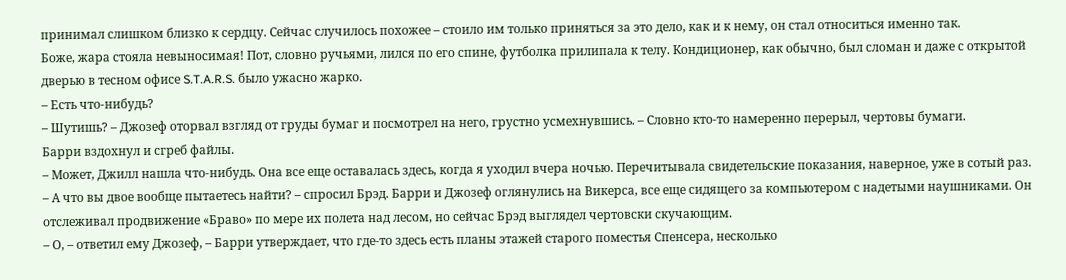принимал слишком близко к сердцу. Сейчас случилось похожее – стоило им только приняться за это дело, как и к нему, он стал относиться именно так.
Боже, жара стояла невыносимая! Пот, словно ручьями, лился по его спине, футболка прилипала к телу. Кондиционер, как обычно, был сломан и даже с открытой дверью в тесном офисе S.T.A.R.S. было ужасно жарко.
– Есть что-нибудь?
– Шутишь? – Джозеф оторвал взгляд от груды бумаг и посмотрел на него, грустно усмехнувшись. – Словно кто-то намеренно перерыл, чертовы бумаги.
Барри вздохнул и сгреб файлы.
– Может, Джилл нашла что-нибудь. Она все еще оставалась здесь, когда я уходил вчера ночью. Перечитывала свидетельские показания, наверное, уже в сотый раз.
– А что вы двое вообще пытаетесь найти? – спросил Брэд. Барри и Джозеф оглянулись на Викерса, все еще сидящего за компьютером с надетыми наушниками. Он отслеживал продвижение «Браво» по мере их полета над лесом, но сейчас Брэд выглядел чертовски скучающим.
– О, – ответил ему Джозеф, – Барри утверждает, что где-то здесь есть планы этажей старого поместья Спенсера, несколько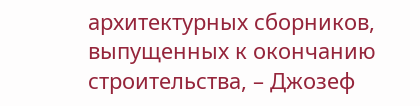архитектурных сборников, выпущенных к окончанию строительства, – Джозеф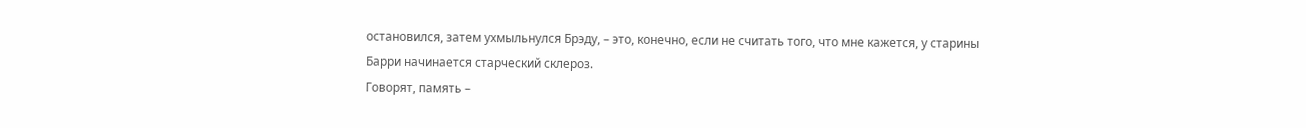остановился, затем ухмыльнулся Брэду, – это, конечно, если не считать того, что мне кажется, у старины Барри начинается старческий склероз.
Говорят, память –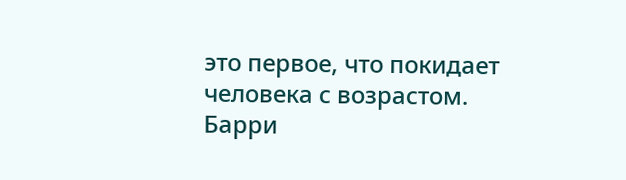это первое, что покидает человека с возрастом.
Барри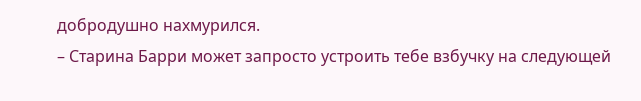добродушно нахмурился.
– Старина Барри может запросто устроить тебе взбучку на следующей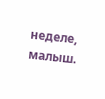неделе, малыш.